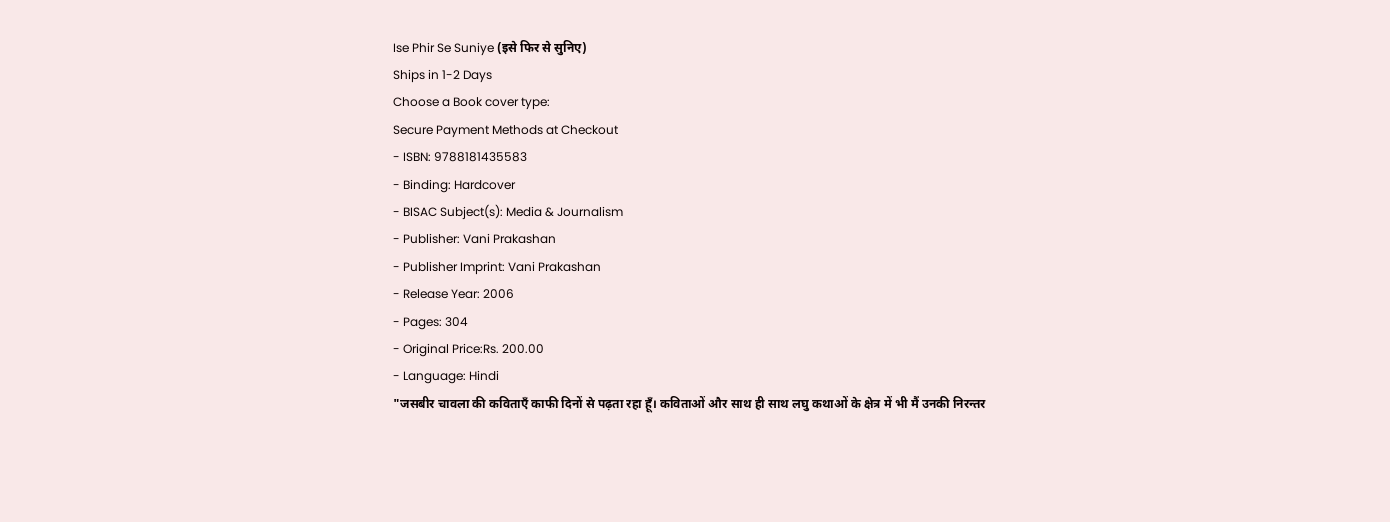Ise Phir Se Suniye (इसे फिर से सुनिए)
Ships in 1-2 Days
Choose a Book cover type:
Secure Payment Methods at Checkout
- ISBN: 9788181435583
- Binding: Hardcover
- BISAC Subject(s): Media & Journalism
- Publisher: Vani Prakashan
- Publisher Imprint: Vani Prakashan
- Release Year: 2006
- Pages: 304
- Original Price:Rs. 200.00
- Language: Hindi
"जसबीर चावला की कविताएँ काफी दिनों से पढ़ता रहा हूँ। कविताओं और साथ ही साथ लघु कथाओं के क्षेत्र में भी मैं उनकी निरन्तर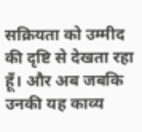सक्रियता को उम्मीद की दृष्टि से देखता रहा हूँ। और अब जबकि उनकी यह काव्य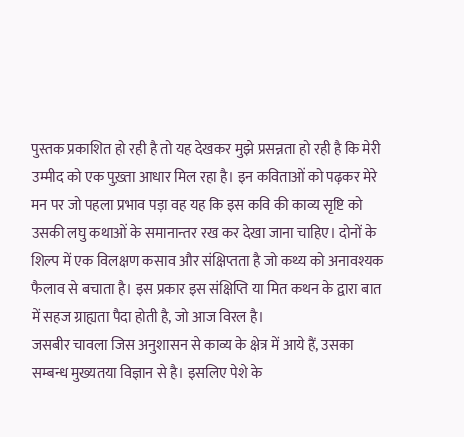पुस्तक प्रकाशित हो रही है तो यह देखकर मुझे प्रसन्नता हो रही है कि मेरी उम्मीद को एक पुख़्ता आधार मिल रहा है। इन कविताओं को पढ़कर मेरे मन पर जो पहला प्रभाव पड़ा वह यह कि इस कवि की काव्य सृष्टि को उसकी लघु कथाओं के समानान्तर रख कर देखा जाना चाहिए। दोनों के शिल्प में एक विलक्षण कसाव और संक्षिप्तता है जो कथ्य को अनावश्यक फैलाव से बचाता है। इस प्रकार इस संक्षिप्ति या मित कथन के द्वारा बात में सहज ग्राह्यता पैदा होती है, जो आज विरल है।
जसबीर चावला जिस अनुशासन से काव्य के क्षेत्र में आये हैं, उसका सम्बन्ध मुख्यतया विज्ञान से है। इसलिए पेशे के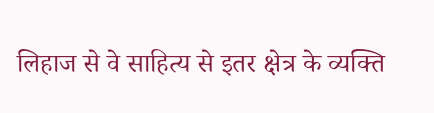लिहाज से वे साहित्य से इतर क्षेत्र के व्यक्ति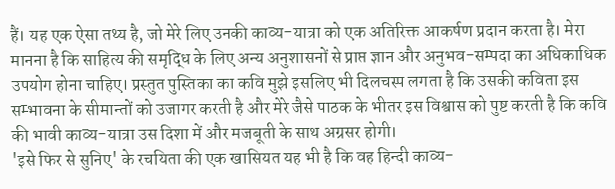हैं। यह एक ऐसा तथ्य है, जो मेरे लिए उनकी काव्य-यात्रा को एक अतिरिक्त आकर्षण प्रदान करता है। मेरा मानना है कि साहित्य की समृद्धि के लिए अन्य अनुशासनों से प्राप्त ज्ञान और अनुभव-सम्पदा का अधिकाधिक उपयोग होना चाहिए। प्रस्तुत पुस्तिका का कवि मुझे इसलिए भी दिलचस्प लगता है कि उसकी कविता इस सम्भावना के सीमान्तों को उजागर करती है और मेरे जैसे पाठक के भीतर इस विश्वास को पुष्ट करती है कि कवि की भावी काव्य-यात्रा उस दिशा में और मजबूती के साथ अग्रसर होगी।
'इसे फिर से सुनिए' के रचयिता की एक खासियत यह भी है कि वह हिन्दी काव्य-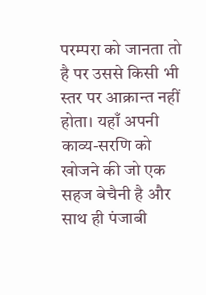परम्परा को जानता तो है पर उससे किसी भी स्तर पर आक्रान्त नहीं होता। यहाँ अपनी काव्य-सरणि को खोजने की जो एक सहज बेचैनी है और साथ ही पंजाबी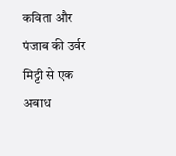कविता और पंजाब की उर्वर मिट्टी से एक अबाध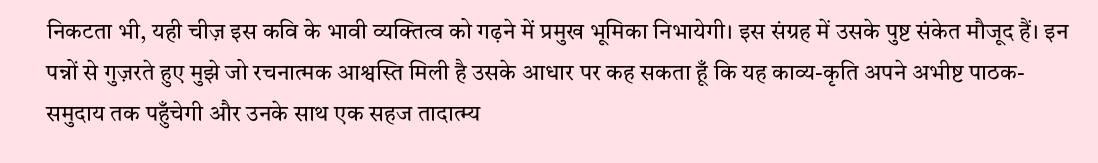निकटता भी, यही चीज़ इस कवि के भावी व्यक्तित्व को गढ़ने में प्रमुख भूमिका निभायेगी। इस संग्रह में उसके पुष्ट संकेत मौजूद हैं। इन पन्नों से गुज़रते हुए मुझे जो रचनात्मक आश्वस्ति मिली है उसके आधार पर कह सकता हूँ कि यह काव्य-कृति अपने अभीष्ट पाठक-समुदाय तक पहुँचेगी और उनके साथ एक सहज तादात्म्य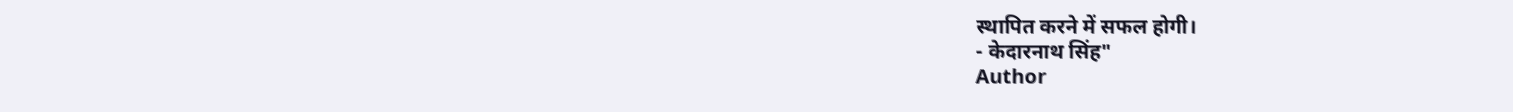स्थापित करने में सफल होगी।
- केदारनाथ सिंह"
Author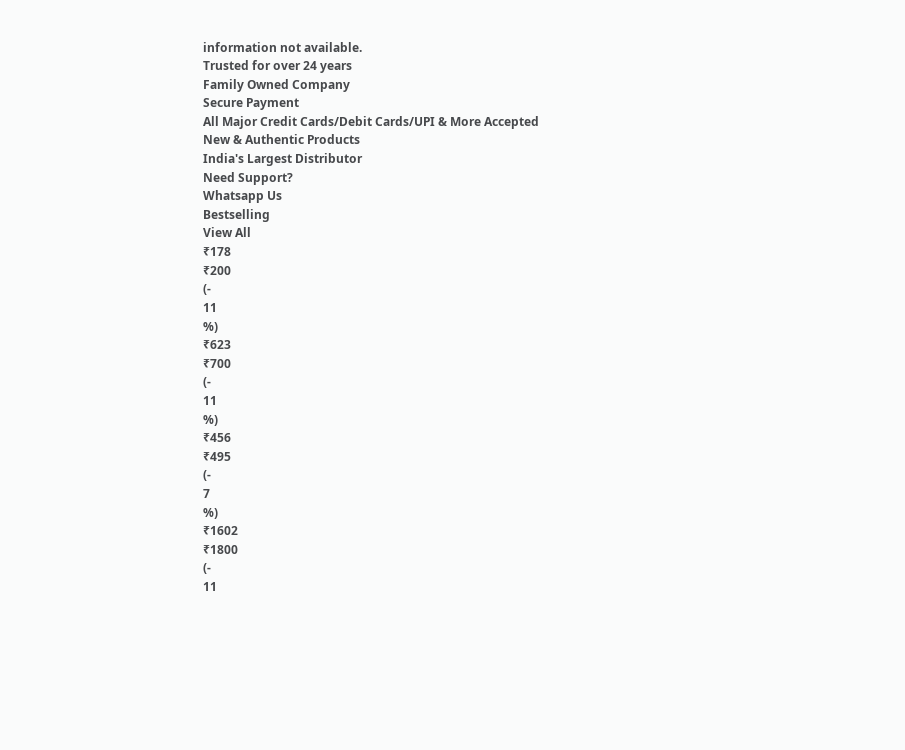information not available.
Trusted for over 24 years
Family Owned Company
Secure Payment
All Major Credit Cards/Debit Cards/UPI & More Accepted
New & Authentic Products
India's Largest Distributor
Need Support?
Whatsapp Us
Bestselling
View All
₹178
₹200
(-
11
%)
₹623
₹700
(-
11
%)
₹456
₹495
(-
7
%)
₹1602
₹1800
(-
11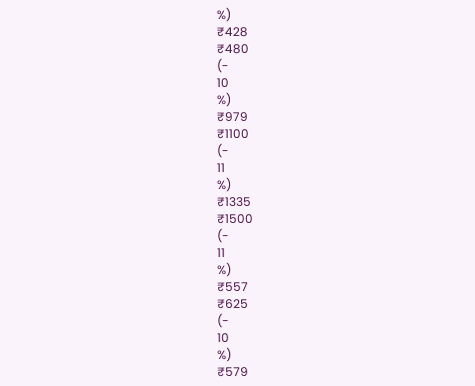%)
₹428
₹480
(-
10
%)
₹979
₹1100
(-
11
%)
₹1335
₹1500
(-
11
%)
₹557
₹625
(-
10
%)
₹579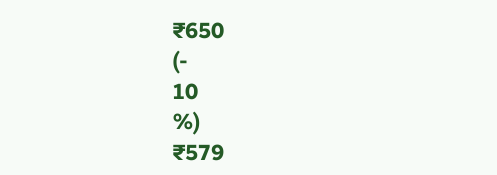₹650
(-
10
%)
₹579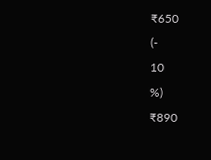₹650
(-
10
%)
₹890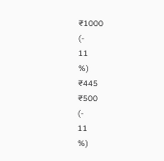₹1000
(-
11
%)
₹445
₹500
(-
11
%)